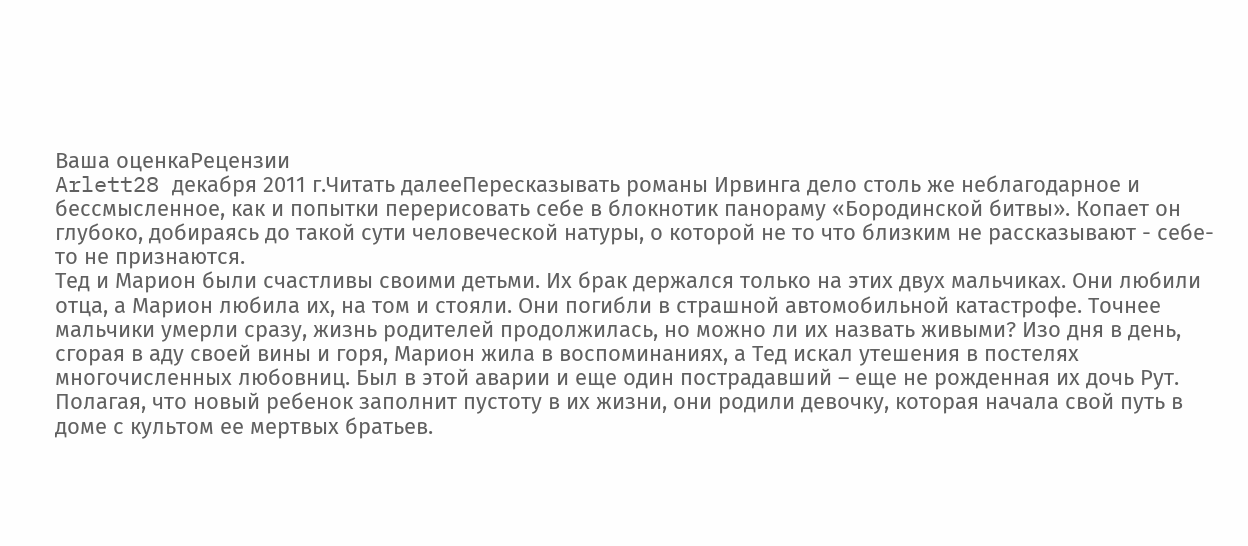Ваша оценкаРецензии
Arlett28 декабря 2011 г.Читать далееПересказывать романы Ирвинга дело столь же неблагодарное и бессмысленное, как и попытки перерисовать себе в блокнотик панораму «Бородинской битвы». Копает он глубоко, добираясь до такой сути человеческой натуры, о которой не то что близким не рассказывают - себе-то не признаются.
Тед и Марион были счастливы своими детьми. Их брак держался только на этих двух мальчиках. Они любили отца, а Марион любила их, на том и стояли. Они погибли в страшной автомобильной катастрофе. Точнее мальчики умерли сразу, жизнь родителей продолжилась, но можно ли их назвать живыми? Изо дня в день, сгорая в аду своей вины и горя, Марион жила в воспоминаниях, а Тед искал утешения в постелях многочисленных любовниц. Был в этой аварии и еще один пострадавший – еще не рожденная их дочь Рут. Полагая, что новый ребенок заполнит пустоту в их жизни, они родили девочку, которая начала свой путь в доме с культом ее мертвых братьев.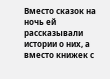Вместо сказок на ночь ей рассказывали истории о них, а вместо книжек с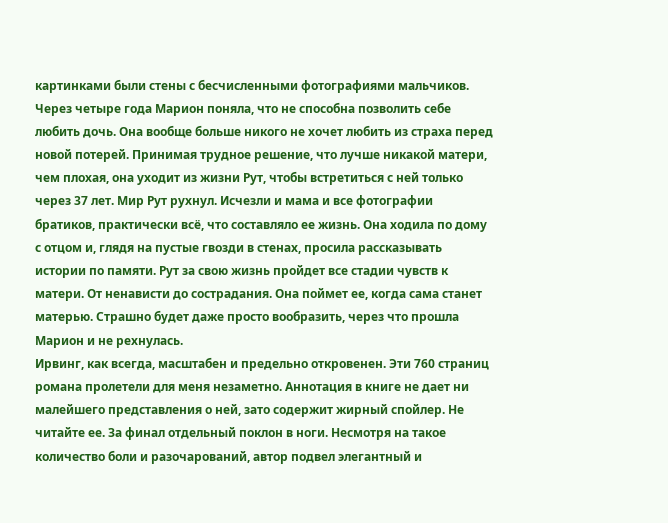картинками были стены с бесчисленными фотографиями мальчиков. Через четыре года Марион поняла, что не способна позволить себе любить дочь. Она вообще больше никого не хочет любить из страха перед новой потерей. Принимая трудное решение, что лучше никакой матери, чем плохая, она уходит из жизни Рут, чтобы встретиться с ней только через 37 лет. Мир Рут рухнул. Исчезли и мама и все фотографии братиков, практически всё, что составляло ее жизнь. Она ходила по дому с отцом и, глядя на пустые гвозди в стенах, просила рассказывать истории по памяти. Рут за свою жизнь пройдет все стадии чувств к матери. От ненависти до сострадания. Она поймет ее, когда сама станет матерью. Страшно будет даже просто вообразить, через что прошла Марион и не рехнулась.
Ирвинг, как всегда, масштабен и предельно откровенен. Эти 760 страниц романа пролетели для меня незаметно. Аннотация в книге не дает ни малейшего представления о ней, зато содержит жирный спойлер. Не читайте ее. За финал отдельный поклон в ноги. Несмотря на такое количество боли и разочарований, автор подвел элегантный и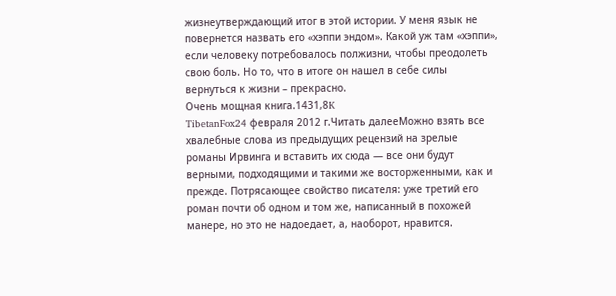жизнеутверждающий итог в этой истории. У меня язык не повернется назвать его «хэппи эндом». Какой уж там «хэппи», если человеку потребовалось полжизни, чтобы преодолеть свою боль. Но то, что в итоге он нашел в себе силы вернуться к жизни – прекрасно.
Очень мощная книга.1431,8K
TibetanFox24 февраля 2012 г.Читать далееМожно взять все хвалебные слова из предыдущих рецензий на зрелые романы Ирвинга и вставить их сюда — все они будут верными, подходящими и такими же восторженными, как и прежде. Потрясающее свойство писателя: уже третий его роман почти об одном и том же, написанный в похожей манере, но это не надоедает, а, наоборот, нравится.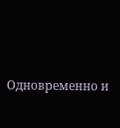Одновременно и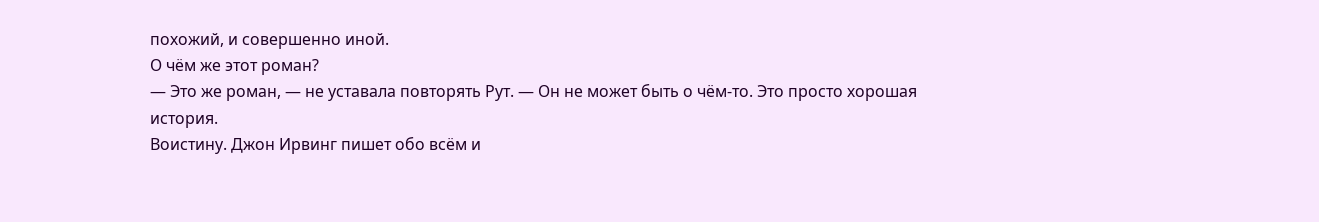похожий, и совершенно иной.
О чём же этот роман?
— Это же роман, — не уставала повторять Рут. — Он не может быть о чём-то. Это просто хорошая история.
Воистину. Джон Ирвинг пишет обо всём и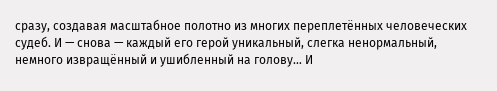сразу, создавая масштабное полотно из многих переплетённых человеческих судеб. И — снова — каждый его герой уникальный, слегка ненормальный, немного извращённый и ушибленный на голову… И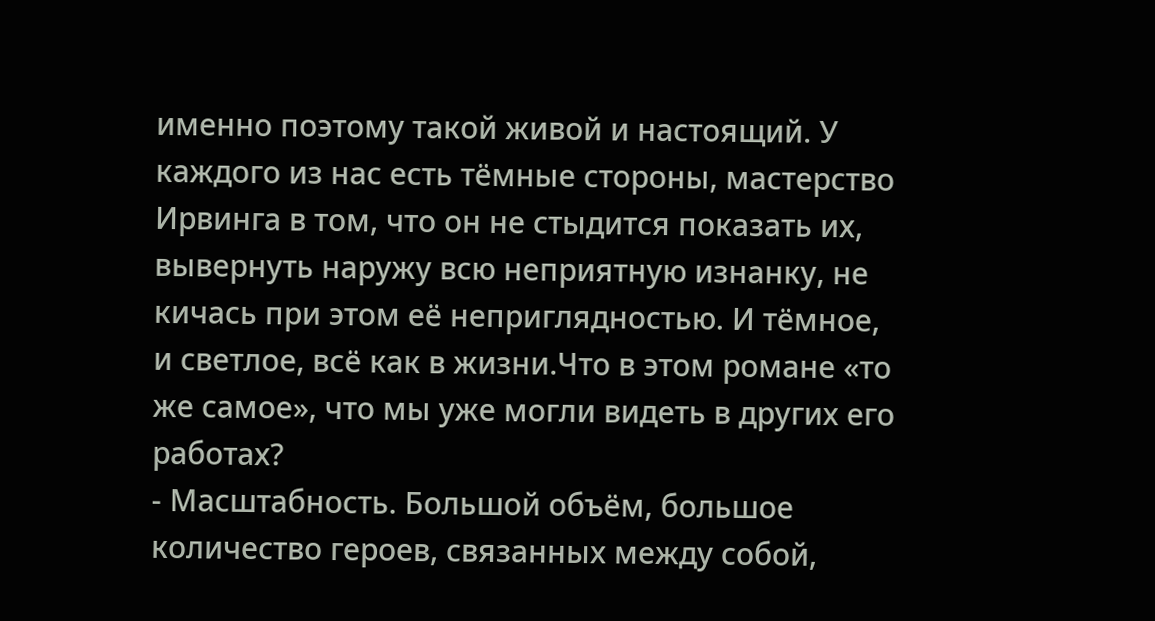именно поэтому такой живой и настоящий. У каждого из нас есть тёмные стороны, мастерство Ирвинга в том, что он не стыдится показать их, вывернуть наружу всю неприятную изнанку, не кичась при этом её неприглядностью. И тёмное, и светлое, всё как в жизни.Что в этом романе «то же самое», что мы уже могли видеть в других его работах?
- Масштабность. Большой объём, большое количество героев, связанных между собой,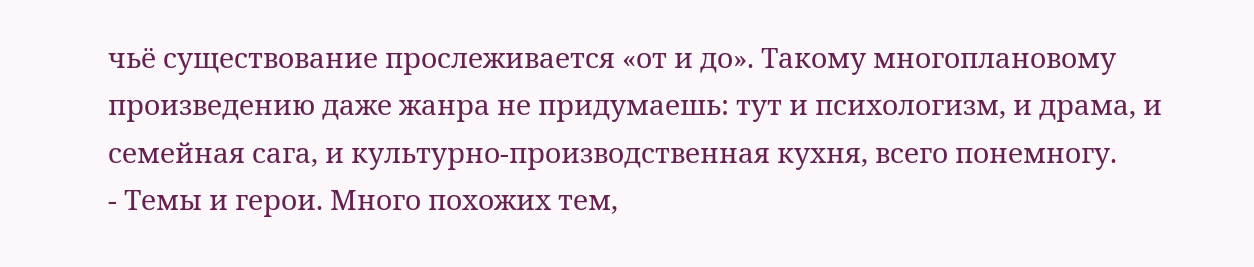чьё существование прослеживается «от и до». Такому многоплановому произведению даже жанра не придумаешь: тут и психологизм, и драма, и семейная сага, и культурно-производственная кухня, всего понемногу.
- Темы и герои. Много похожих тем,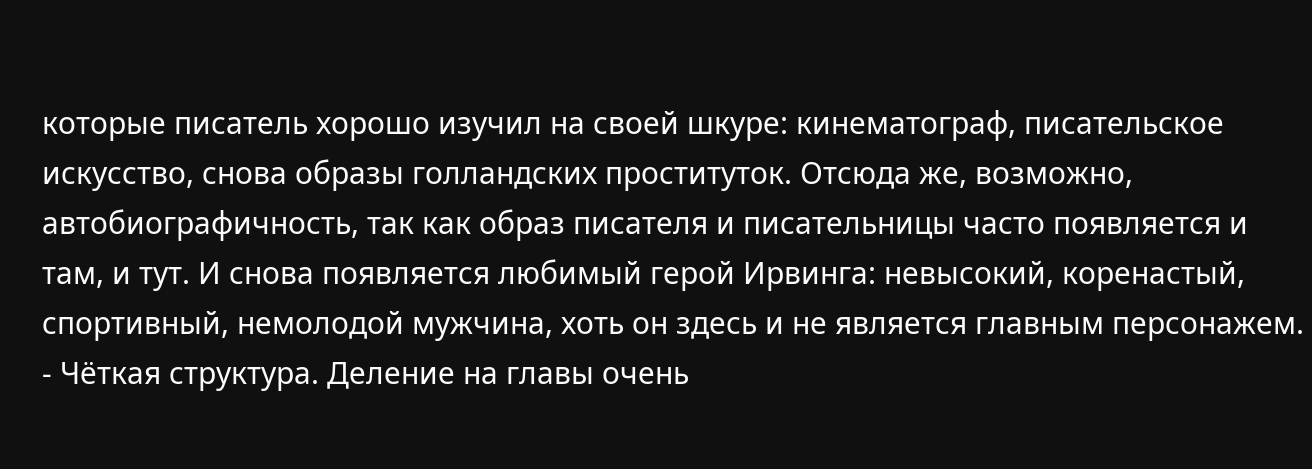которые писатель хорошо изучил на своей шкуре: кинематограф, писательское искусство, снова образы голландских проституток. Отсюда же, возможно, автобиографичность, так как образ писателя и писательницы часто появляется и там, и тут. И снова появляется любимый герой Ирвинга: невысокий, коренастый, спортивный, немолодой мужчина, хоть он здесь и не является главным персонажем.
- Чёткая структура. Деление на главы очень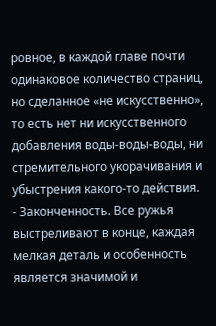ровное, в каждой главе почти одинаковое количество страниц, но сделанное «не искусственно», то есть нет ни искусственного добавления воды-воды-воды, ни стремительного укорачивания и убыстрения какого-то действия.
- Законченность. Все ружья выстреливают в конце, каждая мелкая деталь и особенность является значимой и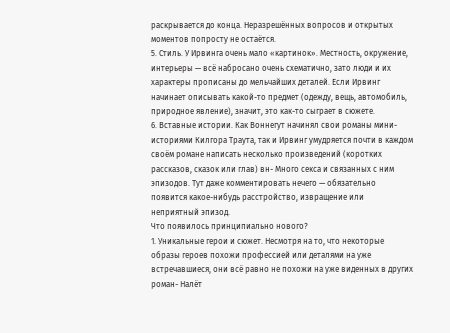раскрывается до конца. Неразрешённых вопросов и открытых моментов попросту не остаётся.
5. Стиль. У Ирвинга очень мало «картинок». Местность, окружение, интерьеры — всё набросано очень схематично, зато люди и их характеры прописаны до мельчайших деталей. Если Ирвинг начинает описывать какой-то предмет (одежду, вещь, автомобиль, природное явление), значит, это как-то сыграет в сюжете.
6. Вставные истории. Как Воннегут начинял свои романы мини-историями Килгора Траута, так и Ирвинг умудряется почти в каждом своём романе написать несколько произведений (коротких рассказов, сказок или глав) вн- Много секса и связанных с ним эпизодов. Тут даже комментировать нечего — обязательно появится какое-нибудь расстройство, извращение или неприятный эпизод.
Что появилось принципиально нового?
1. Уникальные герои и сюжет. Несмотря на то, что некоторые образы героев похожи профессией или деталями на уже встречавшиеся, они всё равно не похожи на уже виденных в других роман- Налёт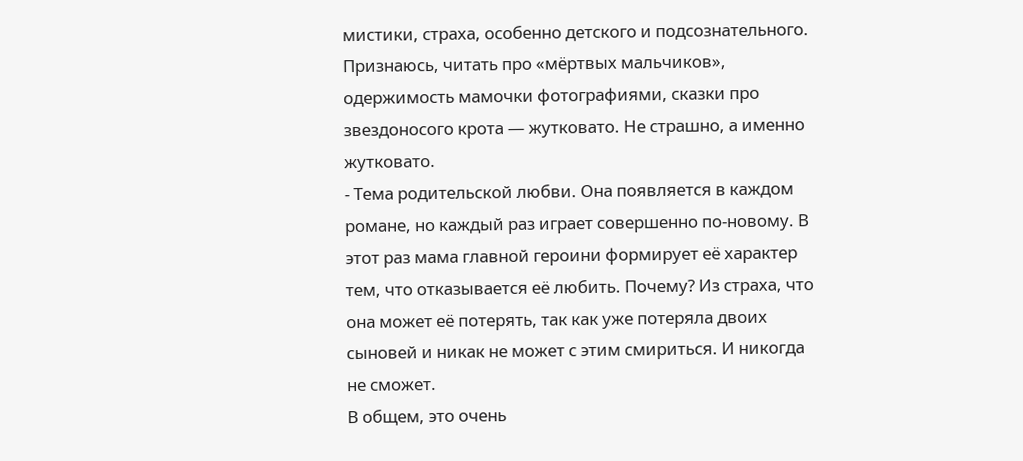мистики, страха, особенно детского и подсознательного. Признаюсь, читать про «мёртвых мальчиков», одержимость мамочки фотографиями, сказки про звездоносого крота — жутковато. Не страшно, а именно жутковато.
- Тема родительской любви. Она появляется в каждом романе, но каждый раз играет совершенно по-новому. В этот раз мама главной героини формирует её характер тем, что отказывается её любить. Почему? Из страха, что она может её потерять, так как уже потеряла двоих сыновей и никак не может с этим смириться. И никогда не сможет.
В общем, это очень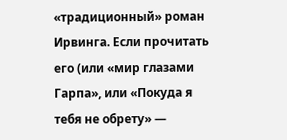«традиционный» роман Ирвинга. Если прочитать его (или «мир глазами Гарпа», или «Покуда я тебя не обрету» —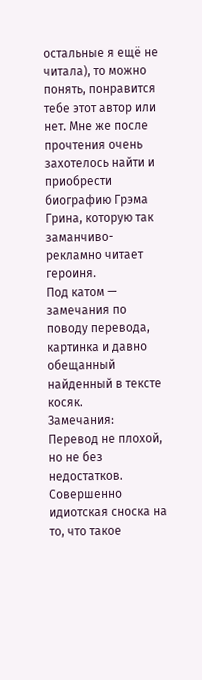остальные я ещё не читала), то можно понять, понравится тебе этот автор или нет. Мне же после прочтения очень захотелось найти и приобрести биографию Грэма Грина, которую так заманчиво-рекламно читает героиня.
Под катом — замечания по поводу перевода, картинка и давно обещанный найденный в тексте косяк.
Замечания:
Перевод не плохой, но не без недостатков. Совершенно идиотская сноска на то, что такое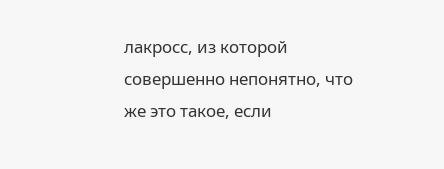лакросс, из которой совершенно непонятно, что же это такое, если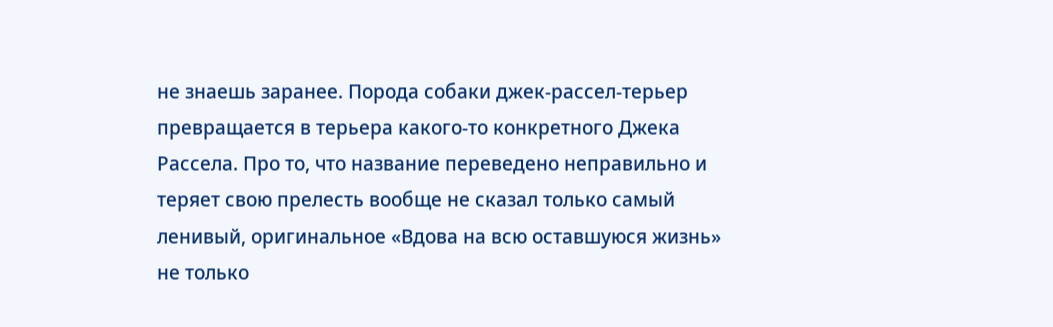не знаешь заранее. Порода собаки джек-рассел-терьер превращается в терьера какого-то конкретного Джека Рассела. Про то, что название переведено неправильно и теряет свою прелесть вообще не сказал только самый ленивый, оригинальное «Вдова на всю оставшуюся жизнь» не только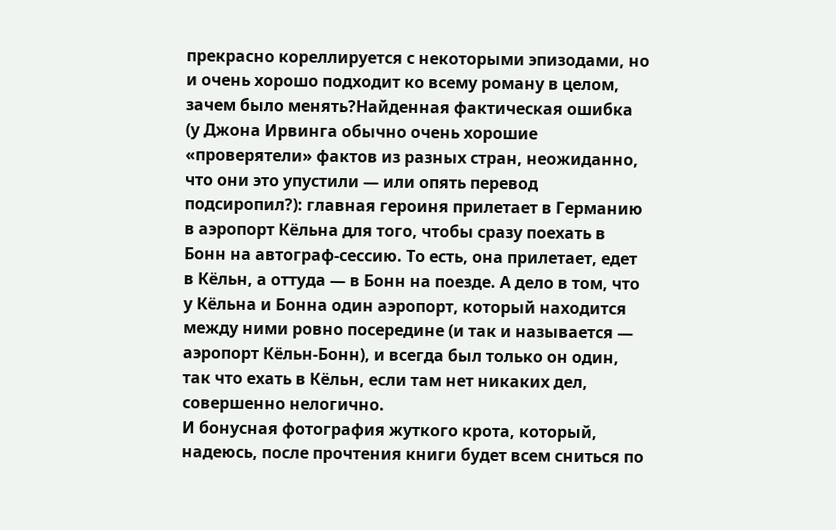прекрасно кореллируется с некоторыми эпизодами, но и очень хорошо подходит ко всему роману в целом, зачем было менять?Найденная фактическая ошибка (у Джона Ирвинга обычно очень хорошие «проверятели» фактов из разных стран, неожиданно, что они это упустили — или опять перевод подсиропил?): главная героиня прилетает в Германию в аэропорт Кёльна для того, чтобы сразу поехать в Бонн на автограф-сессию. То есть, она прилетает, едет в Кёльн, а оттуда — в Бонн на поезде. А дело в том, что у Кёльна и Бонна один аэропорт, который находится между ними ровно посередине (и так и называется — аэропорт Кёльн-Бонн), и всегда был только он один, так что ехать в Кёльн, если там нет никаких дел, совершенно нелогично.
И бонусная фотография жуткого крота, который, надеюсь, после прочтения книги будет всем сниться по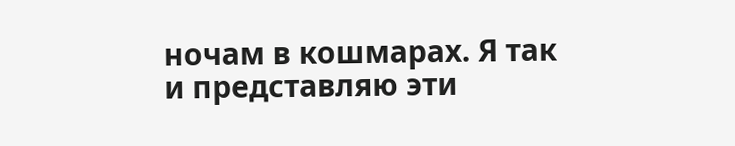ночам в кошмарах. Я так и представляю эти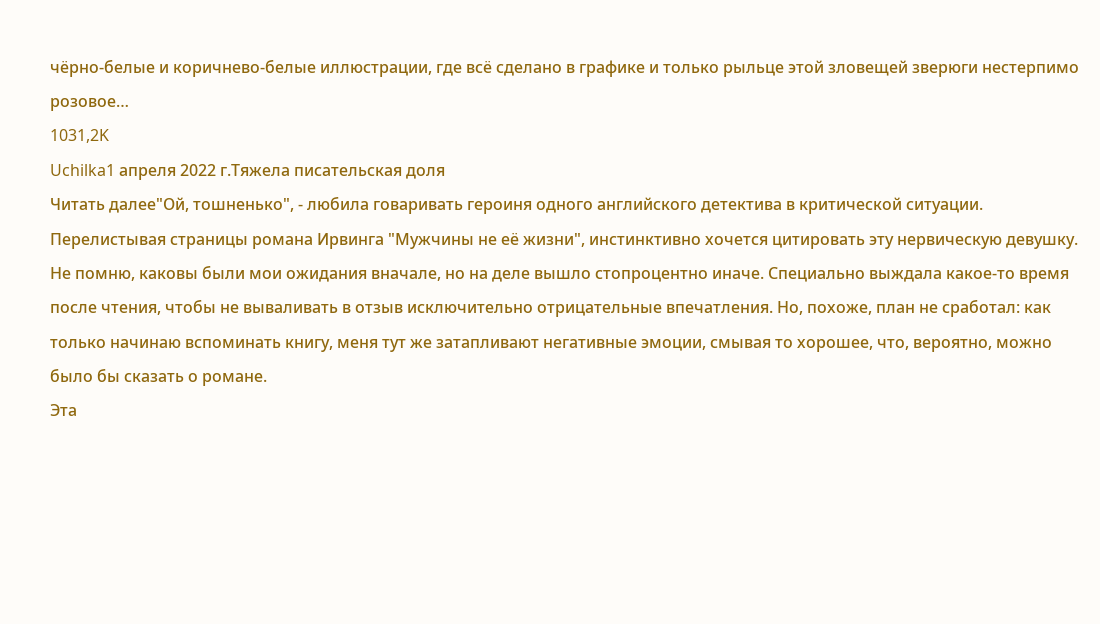чёрно-белые и коричнево-белые иллюстрации, где всё сделано в графике и только рыльце этой зловещей зверюги нестерпимо розовое…
1031,2K
Uchilka1 апреля 2022 г.Тяжела писательская доля
Читать далее"Ой, тошненько", - любила говаривать героиня одного английского детектива в критической ситуации. Перелистывая страницы романа Ирвинга "Мужчины не её жизни", инстинктивно хочется цитировать эту нервическую девушку. Не помню, каковы были мои ожидания вначале, но на деле вышло стопроцентно иначе. Специально выждала какое-то время после чтения, чтобы не вываливать в отзыв исключительно отрицательные впечатления. Но, похоже, план не сработал: как только начинаю вспоминать книгу, меня тут же затапливают негативные эмоции, смывая то хорошее, что, вероятно, можно было бы сказать о романе.
Эта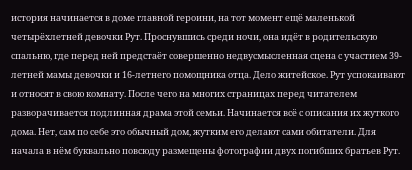история начинается в доме главной героини, на тот момент ещё маленькой четырёхлетней девочки Рут. Проснувшись среди ночи, она идёт в родительскую спальню, где перед ней предстаёт совершенно недвусмысленная сцена с участием 39-летней мамы девочки и 16-летнего помощника отца. Дело житейское. Рут успокаивают и относят в свою комнату. После чего на многих страницах перед читателем разворачивается подлинная драма этой семьи. Начинается всё с описания их жуткого дома. Нет, сам по себе это обычный дом, жутким его делают сами обитатели. Для начала в нём буквально повсюду размещены фотографии двух погибших братьев Рут.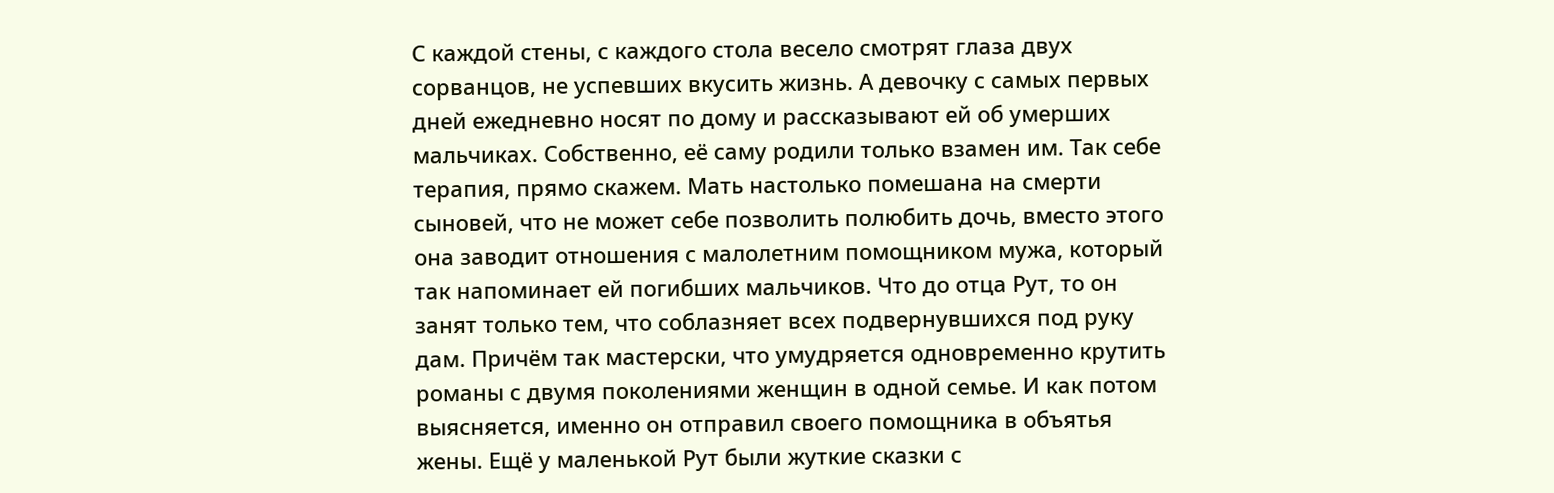С каждой стены, с каждого стола весело смотрят глаза двух сорванцов, не успевших вкусить жизнь. А девочку с самых первых дней ежедневно носят по дому и рассказывают ей об умерших мальчиках. Собственно, её саму родили только взамен им. Так себе терапия, прямо скажем. Мать настолько помешана на смерти сыновей, что не может себе позволить полюбить дочь, вместо этого она заводит отношения с малолетним помощником мужа, который так напоминает ей погибших мальчиков. Что до отца Рут, то он занят только тем, что соблазняет всех подвернувшихся под руку дам. Причём так мастерски, что умудряется одновременно крутить романы с двумя поколениями женщин в одной семье. И как потом выясняется, именно он отправил своего помощника в объятья жены. Ещё у маленькой Рут были жуткие сказки с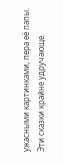ужасными картинками, пера её папы. Эти сказки крайне удручающе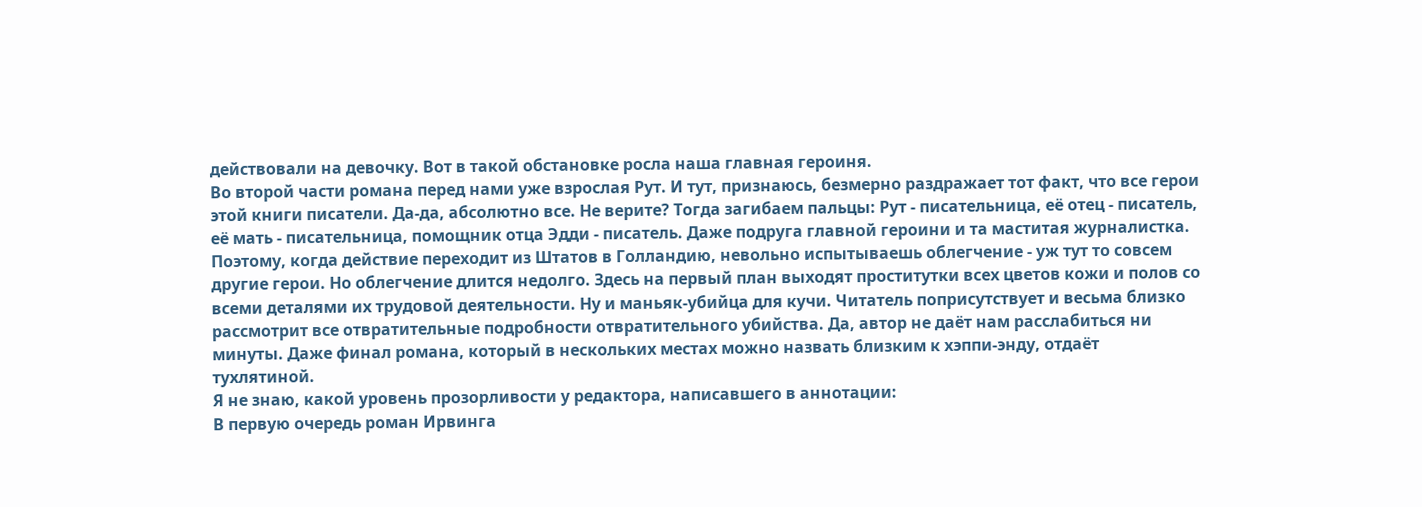действовали на девочку. Вот в такой обстановке росла наша главная героиня.
Во второй части романа перед нами уже взрослая Рут. И тут, признаюсь, безмерно раздражает тот факт, что все герои этой книги писатели. Да-да, абсолютно все. Не верите? Тогда загибаем пальцы: Рут - писательница, её отец - писатель, её мать - писательница, помощник отца Эдди - писатель. Даже подруга главной героини и та маститая журналистка. Поэтому, когда действие переходит из Штатов в Голландию, невольно испытываешь облегчение - уж тут то совсем другие герои. Но облегчение длится недолго. Здесь на первый план выходят проститутки всех цветов кожи и полов со всеми деталями их трудовой деятельности. Ну и маньяк-убийца для кучи. Читатель поприсутствует и весьма близко рассмотрит все отвратительные подробности отвратительного убийства. Да, автор не даёт нам расслабиться ни минуты. Даже финал романа, который в нескольких местах можно назвать близким к хэппи-энду, отдаёт тухлятиной.
Я не знаю, какой уровень прозорливости у редактора, написавшего в аннотации:
В первую очередь роман Ирвинга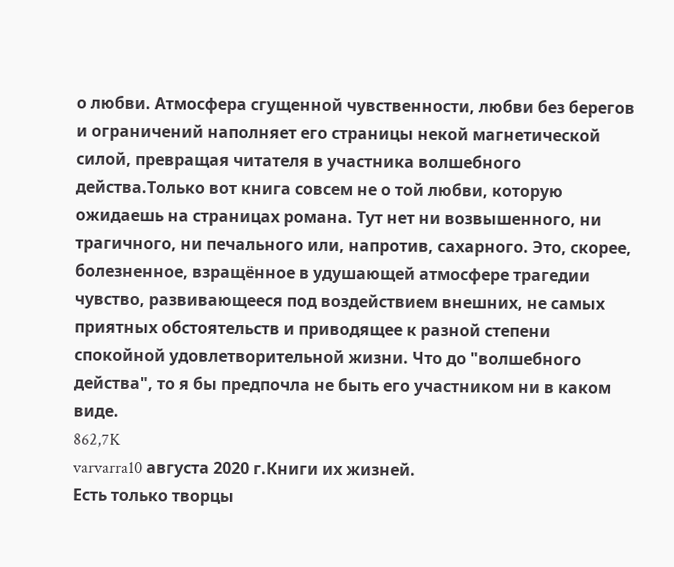о любви. Атмосфера сгущенной чувственности, любви без берегов и ограничений наполняет его страницы некой магнетической силой, превращая читателя в участника волшебного действа.Только вот книга совсем не о той любви, которую ожидаешь на страницах романа. Тут нет ни возвышенного, ни трагичного, ни печального или, напротив, сахарного. Это, скорее, болезненное, взращённое в удушающей атмосфере трагедии чувство, развивающееся под воздействием внешних, не самых приятных обстоятельств и приводящее к разной степени спокойной удовлетворительной жизни. Что до "волшебного действа", то я бы предпочла не быть его участником ни в каком виде.
862,7K
varvarra10 августа 2020 г.Книги их жизней.
Есть только творцы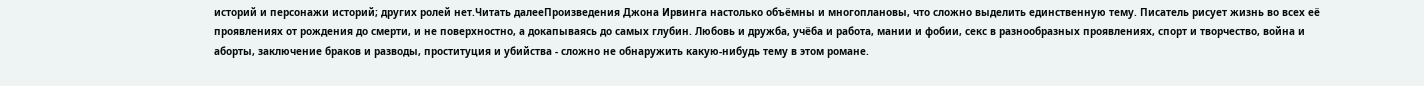историй и персонажи историй; других ролей нет.Читать далееПроизведения Джона Ирвинга настолько объёмны и многоплановы, что сложно выделить единственную тему. Писатель рисует жизнь во всех её проявлениях от рождения до смерти, и не поверхностно, а докапываясь до самых глубин. Любовь и дружба, учёба и работа, мании и фобии, секс в разнообразных проявлениях, спорт и творчество, война и аборты, заключение браков и разводы, проституция и убийства - сложно не обнаружить какую-нибудь тему в этом романе.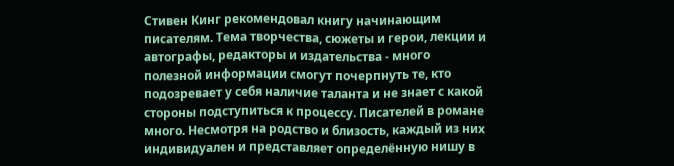Стивен Кинг рекомендовал книгу начинающим писателям. Тема творчества, сюжеты и герои, лекции и автографы, редакторы и издательства - много полезной информации смогут почерпнуть те, кто подозревает у себя наличие таланта и не знает с какой стороны подступиться к процессу. Писателей в романе много. Несмотря на родство и близость, каждый из них индивидуален и представляет определённую нишу в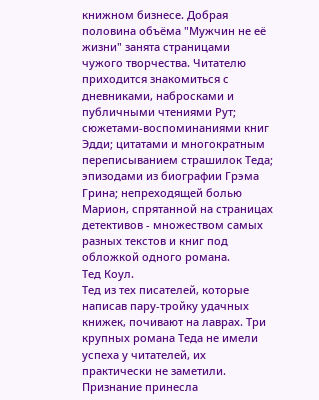книжном бизнесе. Добрая половина объёма "Мужчин не её жизни" занята страницами чужого творчества. Читателю приходится знакомиться с дневниками, набросками и публичными чтениями Рут; сюжетами-воспоминаниями книг Эдди; цитатами и многократным переписыванием страшилок Теда; эпизодами из биографии Грэма Грина; непреходящей болью Марион, спрятанной на страницах детективов - множеством самых разных текстов и книг под обложкой одного романа.
Тед Коул.
Тед из тех писателей, которые написав пару-тройку удачных книжек, почивают на лаврах. Три крупных романа Теда не имели успеха у читателей, их практически не заметили. Признание принесла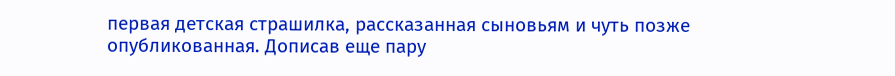первая детская страшилка, рассказанная сыновьям и чуть позже опубликованная. Дописав еще пару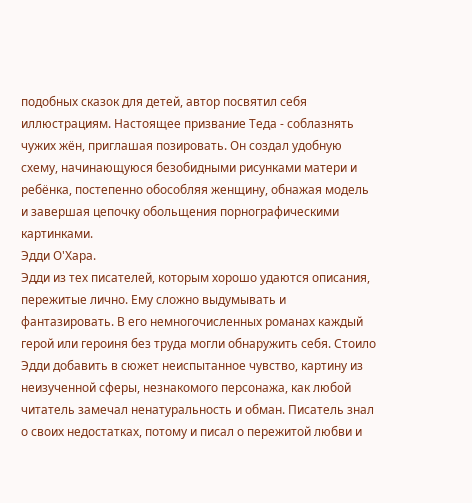подобных сказок для детей, автор посвятил себя иллюстрациям. Настоящее призвание Теда - соблазнять чужих жён, приглашая позировать. Он создал удобную схему, начинающуюся безобидными рисунками матери и ребёнка, постепенно обособляя женщину, обнажая модель и завершая цепочку обольщения порнографическими картинками.
Эдди О'Хара.
Эдди из тех писателей, которым хорошо удаются описания, пережитые лично. Ему сложно выдумывать и фантазировать. В его немногочисленных романах каждый герой или героиня без труда могли обнаружить себя. Стоило Эдди добавить в сюжет неиспытанное чувство, картину из неизученной сферы, незнакомого персонажа, как любой читатель замечал ненатуральность и обман. Писатель знал о своих недостатках, потому и писал о пережитой любви и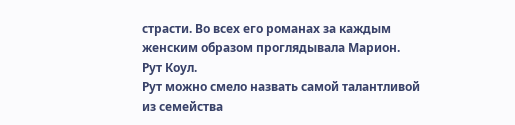страсти. Во всех его романах за каждым женским образом проглядывала Марион.
Рут Коул.
Рут можно смело назвать самой талантливой из семейства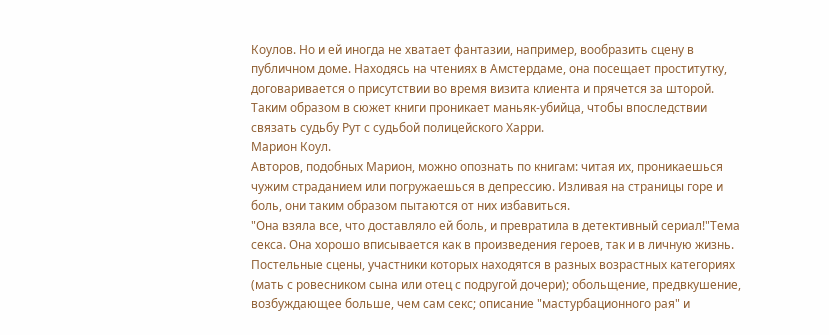Коулов. Но и ей иногда не хватает фантазии, например, вообразить сцену в публичном доме. Находясь на чтениях в Амстердаме, она посещает проститутку, договаривается о присутствии во время визита клиента и прячется за шторой.
Таким образом в сюжет книги проникает маньяк-убийца, чтобы впоследствии связать судьбу Рут с судьбой полицейского Харри.
Марион Коул.
Авторов, подобных Марион, можно опознать по книгам: читая их, проникаешься чужим страданием или погружаешься в депрессию. Изливая на страницы горе и боль, они таким образом пытаются от них избавиться.
"Она взяла все, что доставляло ей боль, и превратила в детективный сериал!"Тема секса. Она хорошо вписывается как в произведения героев, так и в личную жизнь.
Постельные сцены, участники которых находятся в разных возрастных категориях (мать с ровесником сына или отец с подругой дочери); обольщение, предвкушение, возбуждающее больше, чем сам секс; описание "мастурбационного рая" и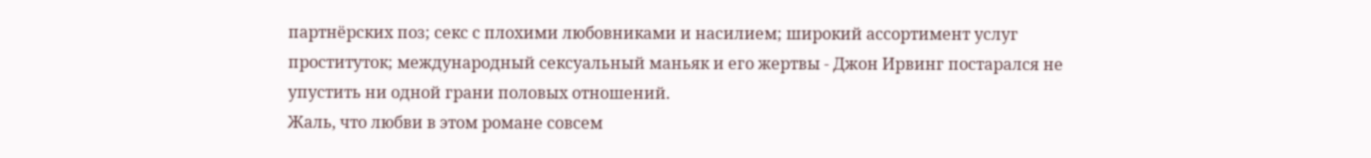партнёрских поз; секс с плохими любовниками и насилием; широкий ассортимент услуг проституток; международный сексуальный маньяк и его жертвы - Джон Ирвинг постарался не упустить ни одной грани половых отношений.
Жаль, что любви в этом романе совсем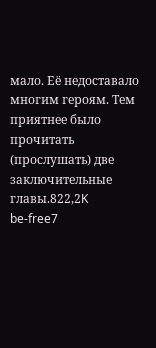мало. Её недоставало многим героям. Тем приятнее было прочитать (прослушать) две заключительные главы.822,2K
be-free7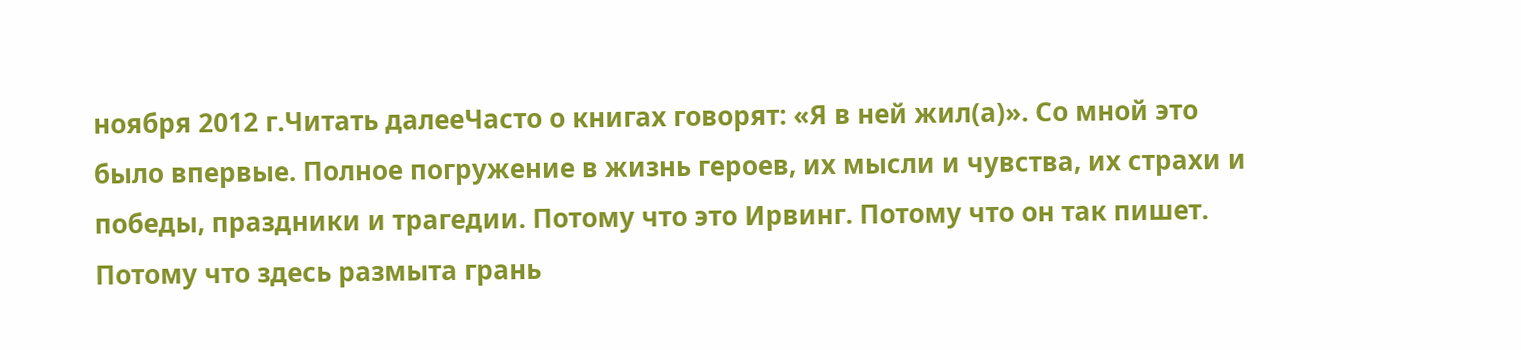ноября 2012 г.Читать далееЧасто о книгах говорят: «Я в ней жил(а)». Со мной это было впервые. Полное погружение в жизнь героев, их мысли и чувства, их страхи и победы, праздники и трагедии. Потому что это Ирвинг. Потому что он так пишет. Потому что здесь размыта грань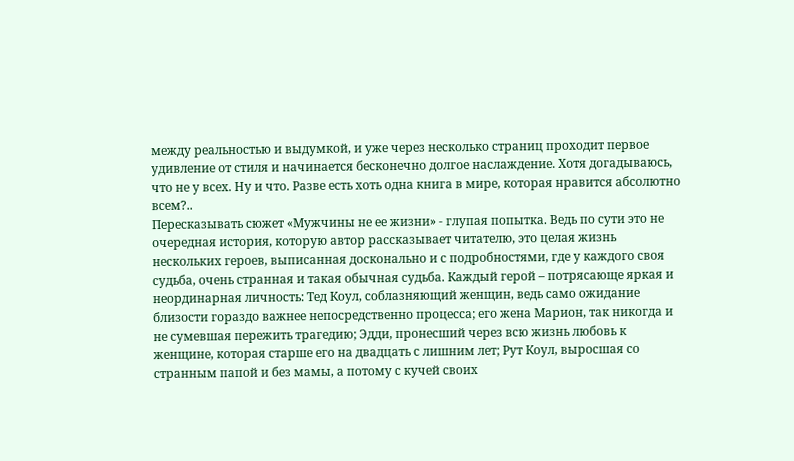между реальностью и выдумкой, и уже через несколько страниц проходит первое удивление от стиля и начинается бесконечно долгое наслаждение. Хотя догадываюсь, что не у всех. Ну и что. Разве есть хоть одна книга в мире, которая нравится абсолютно всем?..
Пересказывать сюжет «Мужчины не ее жизни» - глупая попытка. Ведь по сути это не очередная история, которую автор рассказывает читателю, это целая жизнь нескольких героев, выписанная досконально и с подробностями, где у каждого своя судьба, очень странная и такая обычная судьба. Каждый герой – потрясающе яркая и неординарная личность: Тед Коул, соблазняющий женщин, ведь само ожидание близости гораздо важнее непосредственно процесса; его жена Марион, так никогда и не сумевшая пережить трагедию; Эдди, пронесший через всю жизнь любовь к женщине, которая старше его на двадцать с лишним лет; Рут Коул, выросшая со странным папой и без мамы, а потому с кучей своих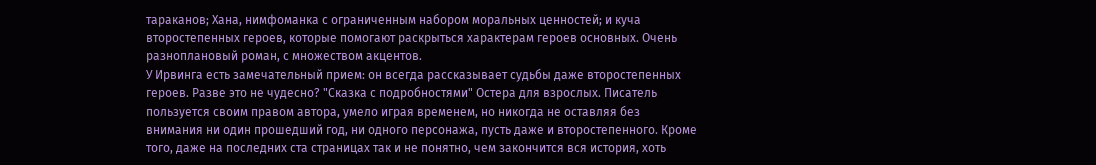тараканов; Хана, нимфоманка с ограниченным набором моральных ценностей; и куча второстепенных героев, которые помогают раскрыться характерам героев основных. Очень разноплановый роман, с множеством акцентов.
У Ирвинга есть замечательный прием: он всегда рассказывает судьбы даже второстепенных героев. Разве это не чудесно? "Сказка с подробностями" Остера для взрослых. Писатель пользуется своим правом автора, умело играя временем, но никогда не оставляя без внимания ни один прошедший год, ни одного персонажа, пусть даже и второстепенного. Кроме того, даже на последних ста страницах так и не понятно, чем закончится вся история, хоть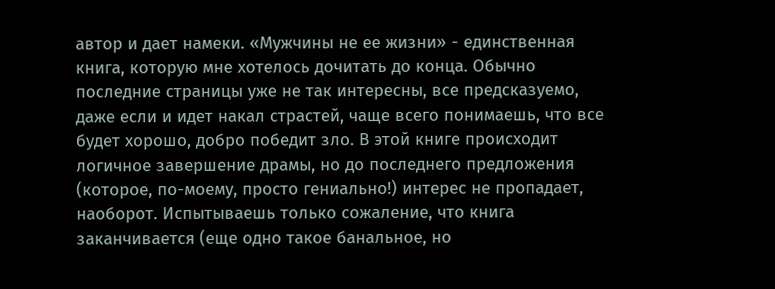автор и дает намеки. «Мужчины не ее жизни» - единственная книга, которую мне хотелось дочитать до конца. Обычно последние страницы уже не так интересны, все предсказуемо, даже если и идет накал страстей, чаще всего понимаешь, что все будет хорошо, добро победит зло. В этой книге происходит логичное завершение драмы, но до последнего предложения (которое, по-моему, просто гениально!) интерес не пропадает, наоборот. Испытываешь только сожаление, что книга заканчивается (еще одно такое банальное, но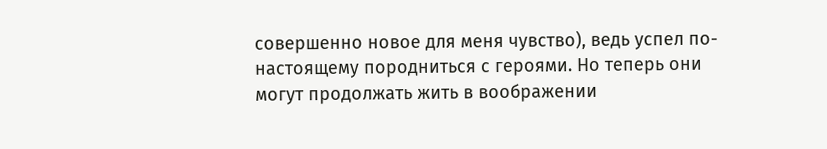совершенно новое для меня чувство), ведь успел по-настоящему породниться с героями. Но теперь они могут продолжать жить в воображении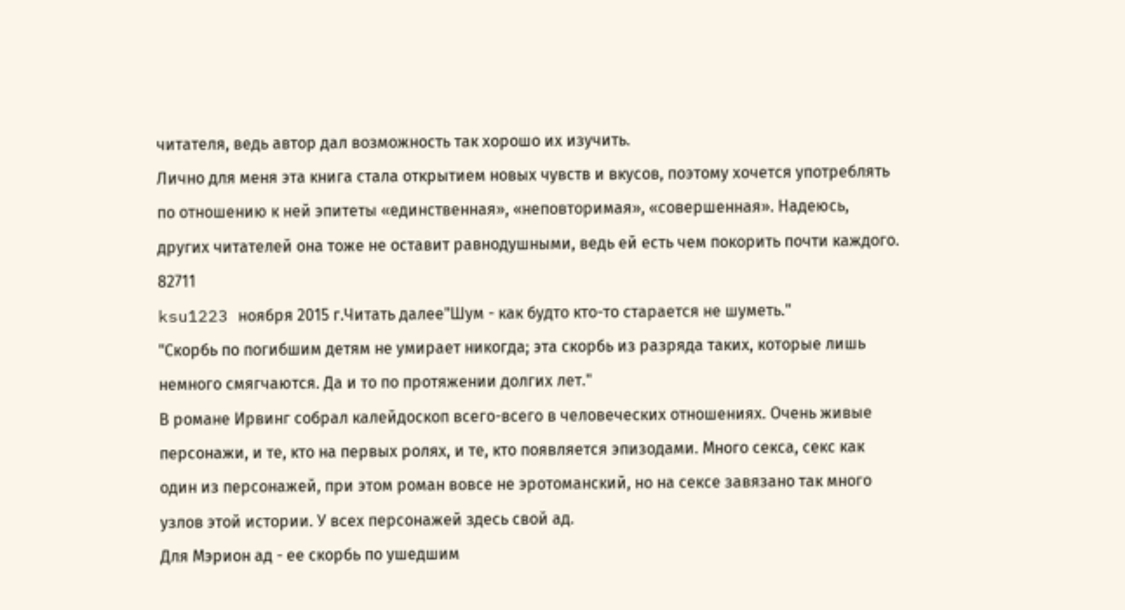читателя, ведь автор дал возможность так хорошо их изучить.
Лично для меня эта книга стала открытием новых чувств и вкусов, поэтому хочется употреблять по отношению к ней эпитеты «единственная», «неповторимая», «совершенная». Надеюсь, других читателей она тоже не оставит равнодушными, ведь ей есть чем покорить почти каждого.
82711
ksu1223 ноября 2015 г.Читать далее"Шум - как будто кто-то старается не шуметь."
"Скорбь по погибшим детям не умирает никогда; эта скорбь из разряда таких, которые лишь немного смягчаются. Да и то по протяжении долгих лет."
В романе Ирвинг собрал калейдоскоп всего-всего в человеческих отношениях. Очень живые персонажи, и те, кто на первых ролях, и те, кто появляется эпизодами. Много секса, секс как один из персонажей, при этом роман вовсе не эротоманский, но на сексе завязано так много узлов этой истории. У всех персонажей здесь свой ад.
Для Мэрион ад - ее скорбь по ушедшим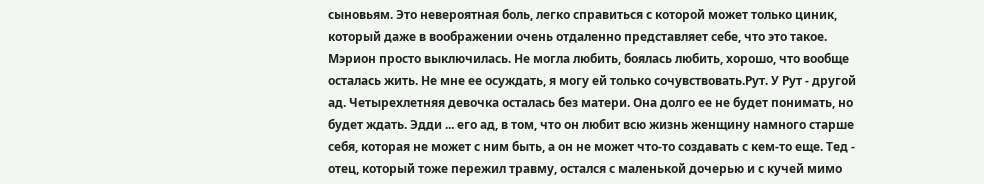сыновьям. Это невероятная боль, легко справиться с которой может только циник, который даже в воображении очень отдаленно представляет себе, что это такое. Мэрион просто выключилась. Не могла любить, боялась любить, хорошо, что вообще осталась жить. Не мне ее осуждать, я могу ей только сочувствовать.Рут. У Рут - другой ад. Четырехлетняя девочка осталась без матери. Она долго ее не будет понимать, но будет ждать. Эдди ... его ад, в том, что он любит всю жизнь женщину намного старше себя, которая не может с ним быть, а он не может что-то создавать с кем-то еще. Тед - отец, который тоже пережил травму, остался с маленькой дочерью и с кучей мимо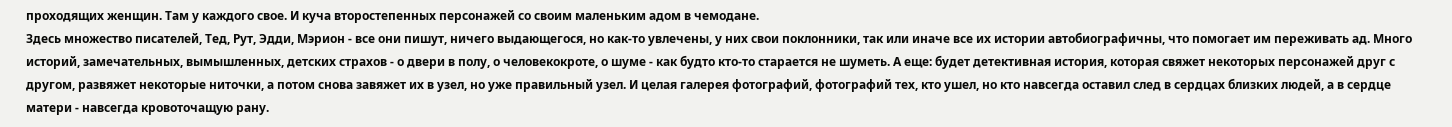проходящих женщин. Там у каждого свое. И куча второстепенных персонажей со своим маленьким адом в чемодане.
Здесь множество писателей, Тед, Рут, Эдди, Мэрион - все они пишут, ничего выдающегося, но как-то увлечены, у них свои поклонники, так или иначе все их истории автобиографичны, что помогает им переживать ад. Много историй, замечательных, вымышленных, детских страхов - о двери в полу, о человекокроте, о шуме - как будто кто-то старается не шуметь. А еще: будет детективная история, которая свяжет некоторых персонажей друг с другом, развяжет некоторые ниточки, а потом снова завяжет их в узел, но уже правильный узел. И целая галерея фотографий, фотографий тех, кто ушел, но кто навсегда оставил след в сердцах близких людей, а в сердце матери - навсегда кровоточащую рану.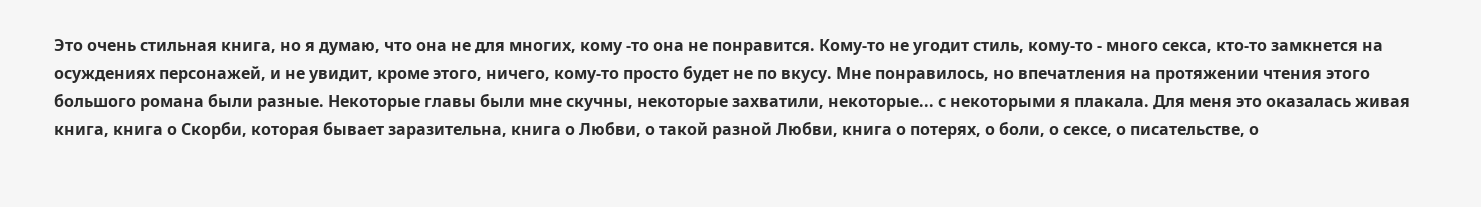Это очень стильная книга, но я думаю, что она не для многих, кому -то она не понравится. Кому-то не угодит стиль, кому-то - много секса, кто-то замкнется на осуждениях персонажей, и не увидит, кроме этого, ничего, кому-то просто будет не по вкусу. Мне понравилось, но впечатления на протяжении чтения этого большого романа были разные. Некоторые главы были мне скучны, некоторые захватили, некоторые... с некоторыми я плакала. Для меня это оказалась живая книга, книга о Скорби, которая бывает заразительна, книга о Любви, о такой разной Любви, книга о потерях, о боли, о сексе, о писательстве, о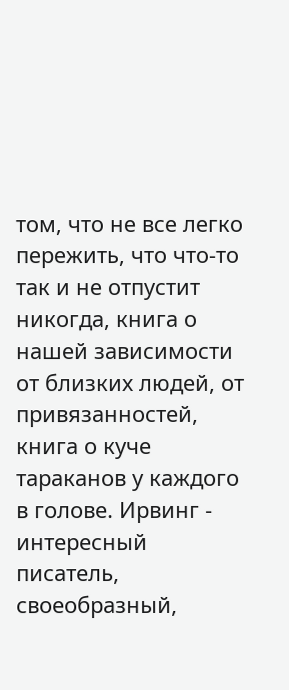том, что не все легко пережить, что что-то так и не отпустит никогда, книга о нашей зависимости от близких людей, от привязанностей, книга о куче тараканов у каждого в голове. Ирвинг - интересный писатель, своеобразный,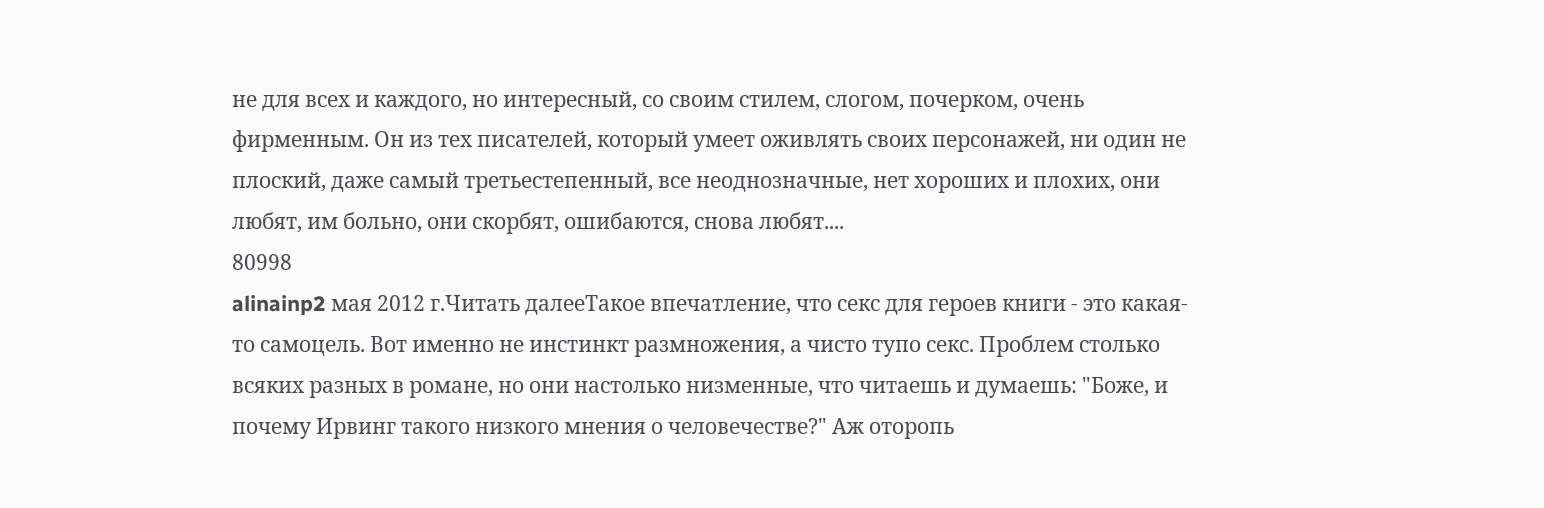не для всех и каждого, но интересный, со своим стилем, слогом, почерком, очень фирменным. Он из тех писателей, который умеет оживлять своих персонажей, ни один не плоский, даже самый третьестепенный, все неоднозначные, нет хороших и плохих, они любят, им больно, они скорбят, ошибаются, снова любят....
80998
alinainp2 мая 2012 г.Читать далееТакое впечатление, что секс для героев книги - это какая-то самоцель. Вот именно не инстинкт размножения, а чисто тупо секс. Проблем столько всяких разных в романе, но они настолько низменные, что читаешь и думаешь: "Боже, и почему Ирвинг такого низкого мнения о человечестве?" Аж оторопь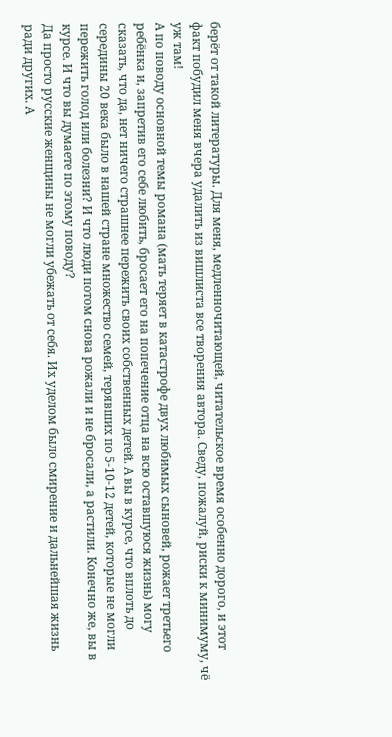берёт от такой литературы. Для меня, медленночитающей, читательское время особенно дорого, и этот факт побудил меня вчера удалить из вишлиста все творения автора. Сведу, пожалуй, риски к минимуму, чё уж там!
А по поводу основной темы романа (мать теряет в катастрофе двух любимых сыновей, рожает третьего ребёнка и, запретив его себе любить, бросает его на попечение отца на всю оставшуюся жизнь) могу сказать, что да, нет ничего страшнее пережить своих собственных детей. А вы в курсе, что вплоть до середины 20 века было в нашей стране множество семей, терявших по 5-10-12 детей, которые не могли пережить голод или болезни? И что люди потом снова рожали и не бросали, а растили. Конечно же, вы в курсе. И что вы думаете по этому поводу?
Да просто русские женщины не могли убежать от себя. Их уделом было смирение и дальнейшая жизнь ради других. А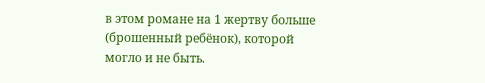в этом романе на 1 жертву больше (брошенный ребёнок), которой могло и не быть.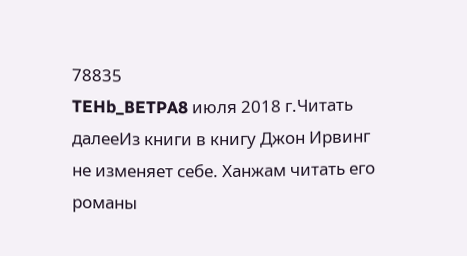78835
TEHb_BETPA8 июля 2018 г.Читать далееИз книги в книгу Джон Ирвинг не изменяет себе. Ханжам читать его романы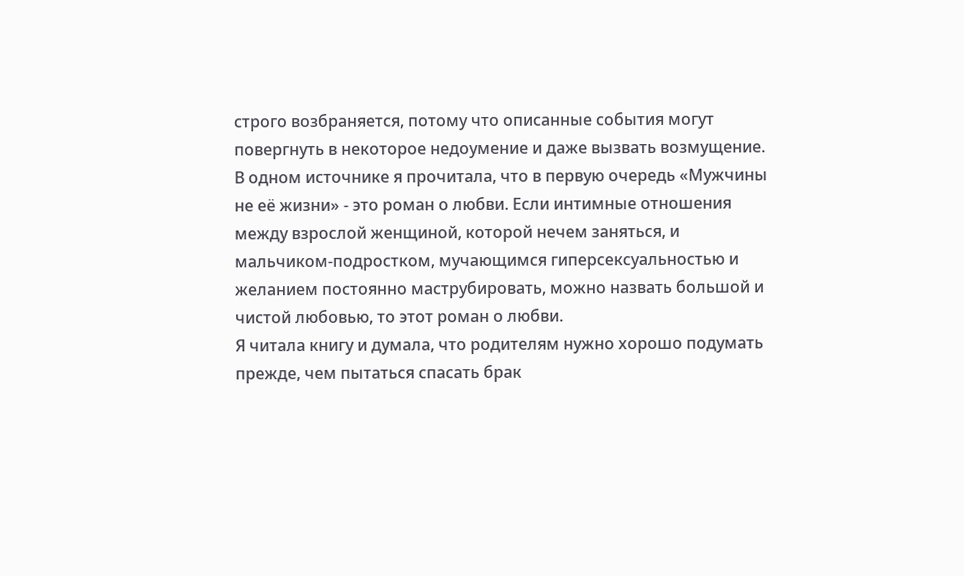строго возбраняется, потому что описанные события могут повергнуть в некоторое недоумение и даже вызвать возмущение.
В одном источнике я прочитала, что в первую очередь «Мужчины не её жизни» - это роман о любви. Если интимные отношения между взрослой женщиной, которой нечем заняться, и мальчиком-подростком, мучающимся гиперсексуальностью и желанием постоянно маструбировать, можно назвать большой и чистой любовью, то этот роман о любви.
Я читала книгу и думала, что родителям нужно хорошо подумать прежде, чем пытаться спасать брак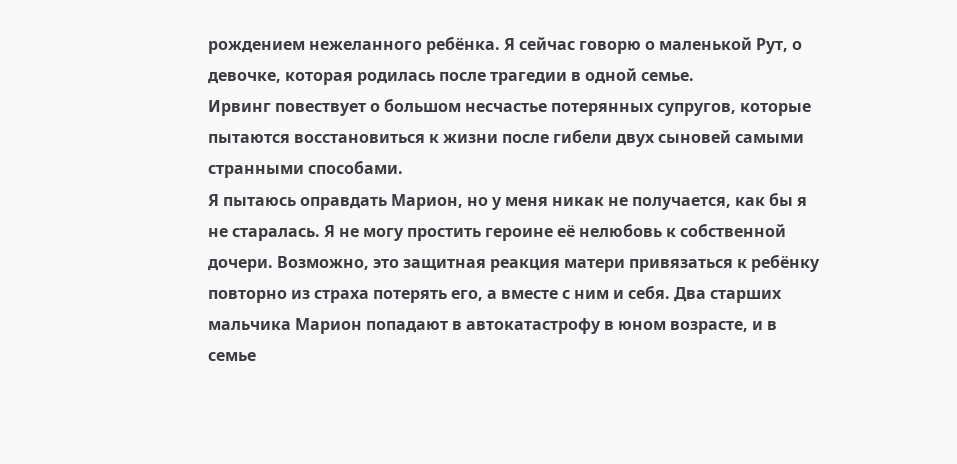рождением нежеланного ребёнка. Я сейчас говорю о маленькой Рут, о девочке, которая родилась после трагедии в одной семье.
Ирвинг повествует о большом несчастье потерянных супругов, которые пытаются восстановиться к жизни после гибели двух сыновей самыми странными способами.
Я пытаюсь оправдать Марион, но у меня никак не получается, как бы я не старалась. Я не могу простить героине её нелюбовь к собственной дочери. Возможно, это защитная реакция матери привязаться к ребёнку повторно из страха потерять его, а вместе с ним и себя. Два старших мальчика Марион попадают в автокатастрофу в юном возрасте, и в семье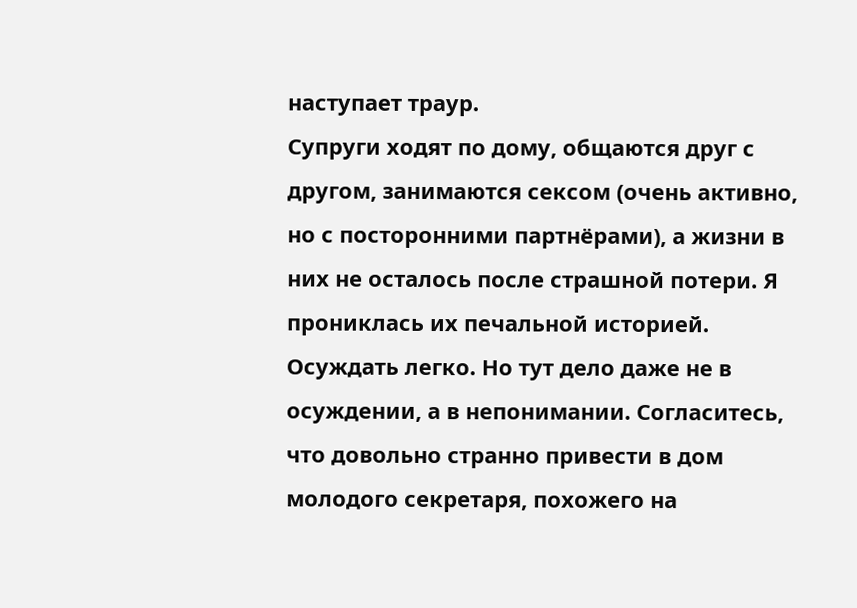наступает траур.
Супруги ходят по дому, общаются друг с другом, занимаются сексом (очень активно, но с посторонними партнёрами), а жизни в них не осталось после страшной потери. Я прониклась их печальной историей. Осуждать легко. Но тут дело даже не в осуждении, а в непонимании. Согласитесь, что довольно странно привести в дом молодого секретаря, похожего на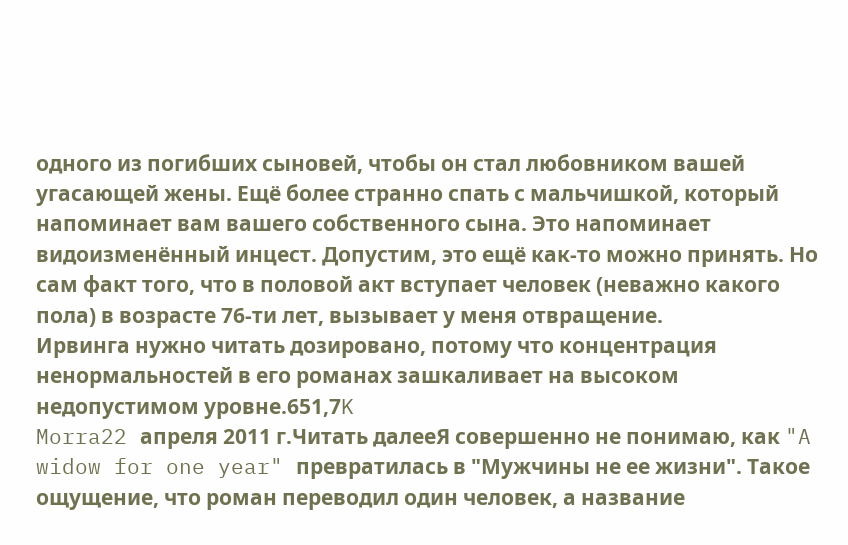одного из погибших сыновей, чтобы он стал любовником вашей угасающей жены. Ещё более странно спать с мальчишкой, который напоминает вам вашего собственного сына. Это напоминает видоизменённый инцест. Допустим, это ещё как-то можно принять. Но сам факт того, что в половой акт вступает человек (неважно какого пола) в возрасте 76-ти лет, вызывает у меня отвращение.
Ирвинга нужно читать дозировано, потому что концентрация ненормальностей в его романах зашкаливает на высоком недопустимом уровне.651,7K
Morra22 апреля 2011 г.Читать далееЯ совершенно не понимаю, как "A widow for one year" превратилась в "Мужчины не ее жизни". Такое ощущение, что роман переводил один человек, а название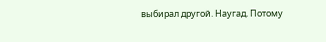выбирал другой. Наугад. Потому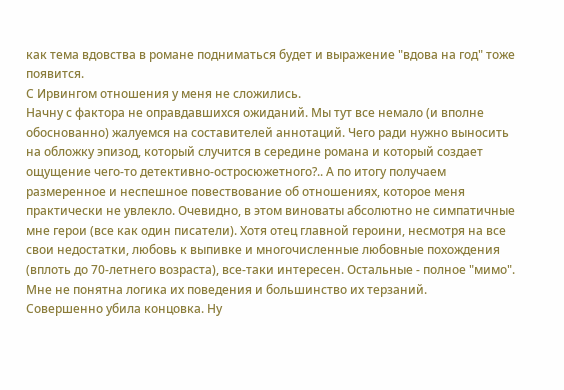как тема вдовства в романе подниматься будет и выражение "вдова на год" тоже появится.
С Ирвингом отношения у меня не сложились.
Начну с фактора не оправдавшихся ожиданий. Мы тут все немало (и вполне обоснованно) жалуемся на составителей аннотаций. Чего ради нужно выносить на обложку эпизод, который случится в середине романа и который создает ощущение чего-то детективно-остросюжетного?.. А по итогу получаем размеренное и неспешное повествование об отношениях, которое меня практически не увлекло. Очевидно, в этом виноваты абсолютно не симпатичные мне герои (все как один писатели). Хотя отец главной героини, несмотря на все свои недостатки, любовь к выпивке и многочисленные любовные похождения (вплоть до 70-летнего возраста), все-таки интересен. Остальные - полное "мимо". Мне не понятна логика их поведения и большинство их терзаний.
Совершенно убила концовка. Ну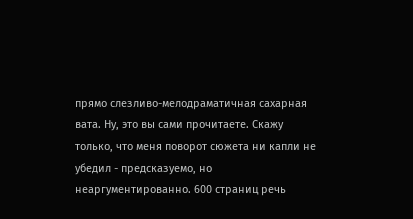прямо слезливо-мелодраматичная сахарная вата. Ну, это вы сами прочитаете. Скажу только, что меня поворот сюжета ни капли не убедил - предсказуемо, но неаргументированно. 600 страниц речь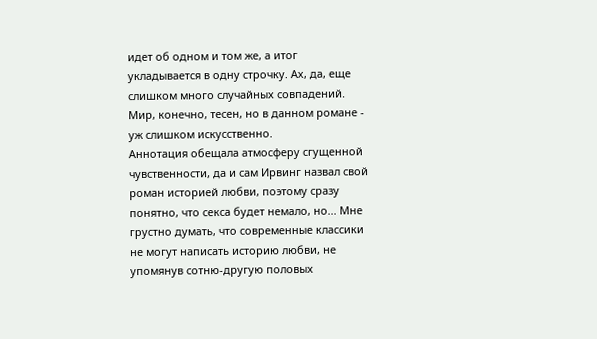идет об одном и том же, а итог укладывается в одну строчку. Ах, да, еще слишком много случайных совпадений. Мир, конечно, тесен, но в данном романе - уж слишком искусственно.
Аннотация обещала атмосферу сгущенной чувственности, да и сам Ирвинг назвал свой роман историей любви, поэтому сразу понятно, что секса будет немало, но... Мне грустно думать, что современные классики не могут написать историю любви, не упомянув сотню-другую половых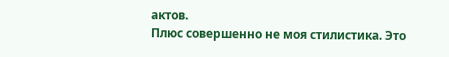актов.
Плюс совершенно не моя стилистика. Это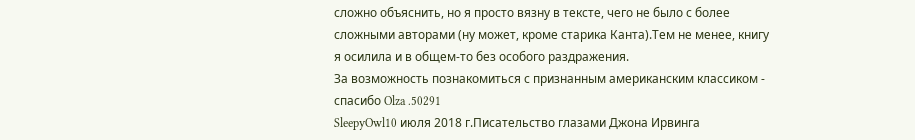сложно объяснить, но я просто вязну в тексте, чего не было с более сложными авторами (ну может, кроме старика Канта).Тем не менее, книгу я осилила и в общем-то без особого раздражения.
За возможность познакомиться с признанным американским классиком - спасибо Olza .50291
SleepyOwl10 июля 2018 г.Писательство глазами Джона Ирвинга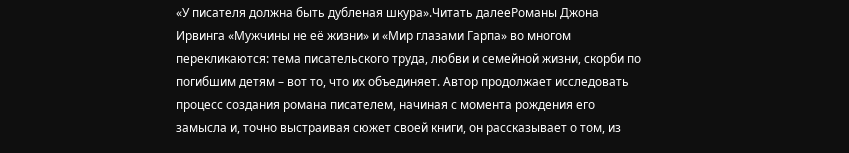«У писателя должна быть дубленая шкура».Читать далееРоманы Джона Ирвинга «Мужчины не её жизни» и «Мир глазами Гарпа» во многом перекликаются: тема писательского труда, любви и семейной жизни, скорби по погибшим детям – вот то, что их объединяет. Автор продолжает исследовать процесс создания романа писателем, начиная с момента рождения его замысла и, точно выстраивая сюжет своей книги, он рассказывает о том, из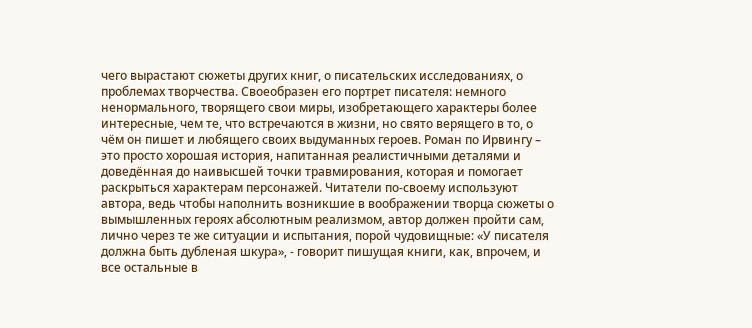чего вырастают сюжеты других книг, о писательских исследованиях, о проблемах творчества. Своеобразен его портрет писателя: немного ненормального, творящего свои миры, изобретающего характеры более интересные, чем те, что встречаются в жизни, но свято верящего в то, о чём он пишет и любящего своих выдуманных героев. Роман по Ирвингу – это просто хорошая история, напитанная реалистичными деталями и доведённая до наивысшей точки травмирования, которая и помогает раскрыться характерам персонажей. Читатели по-своему используют автора, ведь чтобы наполнить возникшие в воображении творца сюжеты о вымышленных героях абсолютным реализмом, автор должен пройти сам, лично через те же ситуации и испытания, порой чудовищные: «У писателя должна быть дубленая шкура», - говорит пишущая книги, как, впрочем, и все остальные в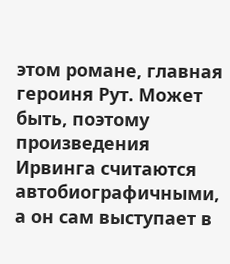этом романе, главная героиня Рут. Может быть, поэтому произведения Ирвинга считаются автобиографичными, а он сам выступает в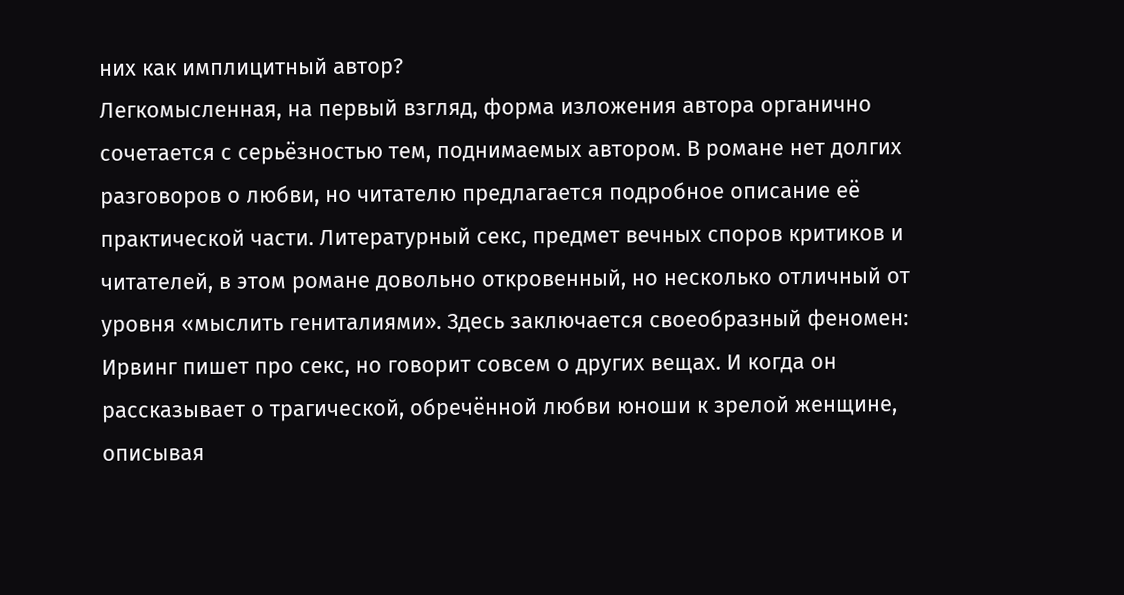них как имплицитный автор?
Легкомысленная, на первый взгляд, форма изложения автора органично сочетается с серьёзностью тем, поднимаемых автором. В романе нет долгих разговоров о любви, но читателю предлагается подробное описание её практической части. Литературный секс, предмет вечных споров критиков и читателей, в этом романе довольно откровенный, но несколько отличный от уровня «мыслить гениталиями». Здесь заключается своеобразный феномен: Ирвинг пишет про секс, но говорит совсем о других вещах. И когда он рассказывает о трагической, обречённой любви юноши к зрелой женщине, описывая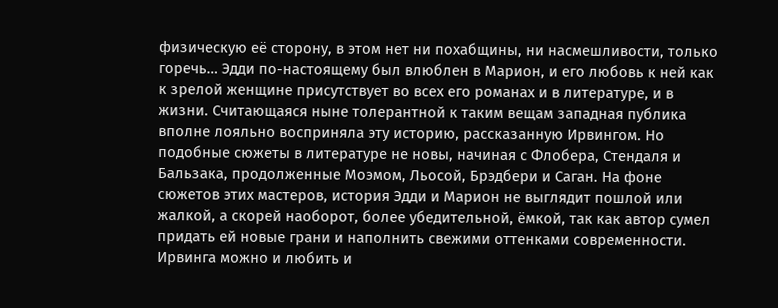физическую её сторону, в этом нет ни похабщины, ни насмешливости, только горечь… Эдди по-настоящему был влюблен в Марион, и его любовь к ней как к зрелой женщине присутствует во всех его романах и в литературе, и в жизни. Считающаяся ныне толерантной к таким вещам западная публика вполне лояльно восприняла эту историю, рассказанную Ирвингом. Но подобные сюжеты в литературе не новы, начиная с Флобера, Стендаля и Бальзака, продолженные Моэмом, Льосой, Брэдбери и Саган. На фоне сюжетов этих мастеров, история Эдди и Марион не выглядит пошлой или жалкой, а скорей наоборот, более убедительной, ёмкой, так как автор сумел придать ей новые грани и наполнить свежими оттенками современности.
Ирвинга можно и любить и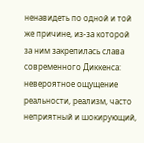ненавидеть по одной и той же причине, из-за которой за ним закрепилась слава современного Диккенса: невероятное ощущение реальности, реализм, часто неприятный и шокирующий,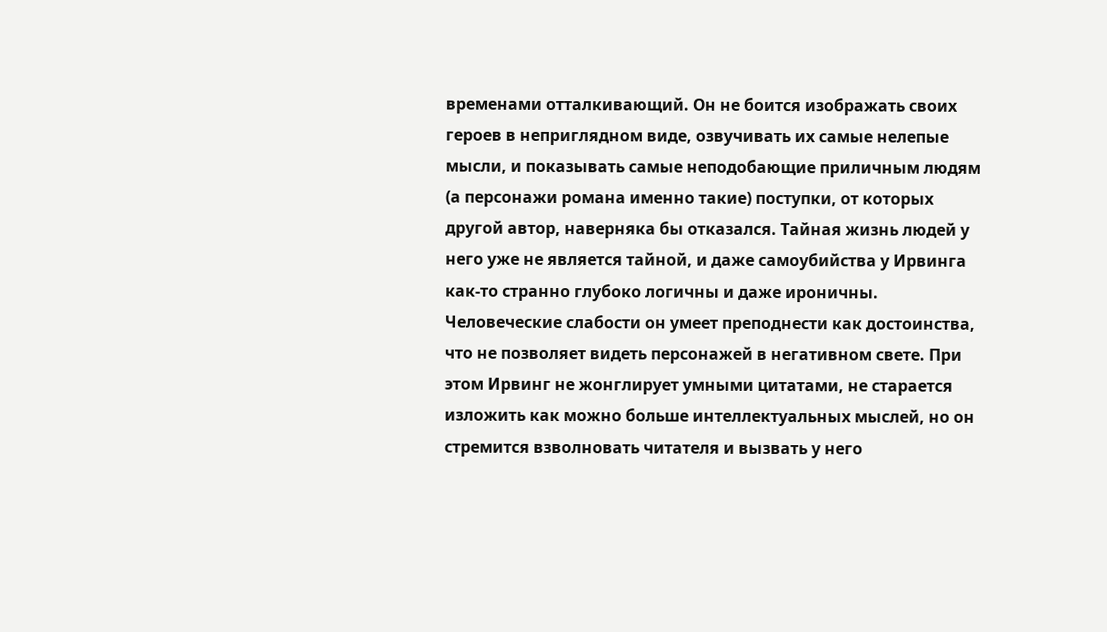временами отталкивающий. Он не боится изображать своих героев в неприглядном виде, озвучивать их самые нелепые мысли, и показывать самые неподобающие приличным людям (а персонажи романа именно такие) поступки, от которых другой автор, наверняка бы отказался. Тайная жизнь людей у него уже не является тайной, и даже самоубийства у Ирвинга как-то странно глубоко логичны и даже ироничны. Человеческие слабости он умеет преподнести как достоинства, что не позволяет видеть персонажей в негативном свете. При этом Ирвинг не жонглирует умными цитатами, не старается изложить как можно больше интеллектуальных мыслей, но он стремится взволновать читателя и вызвать у него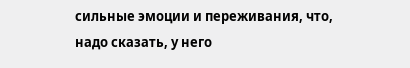сильные эмоции и переживания, что, надо сказать, у него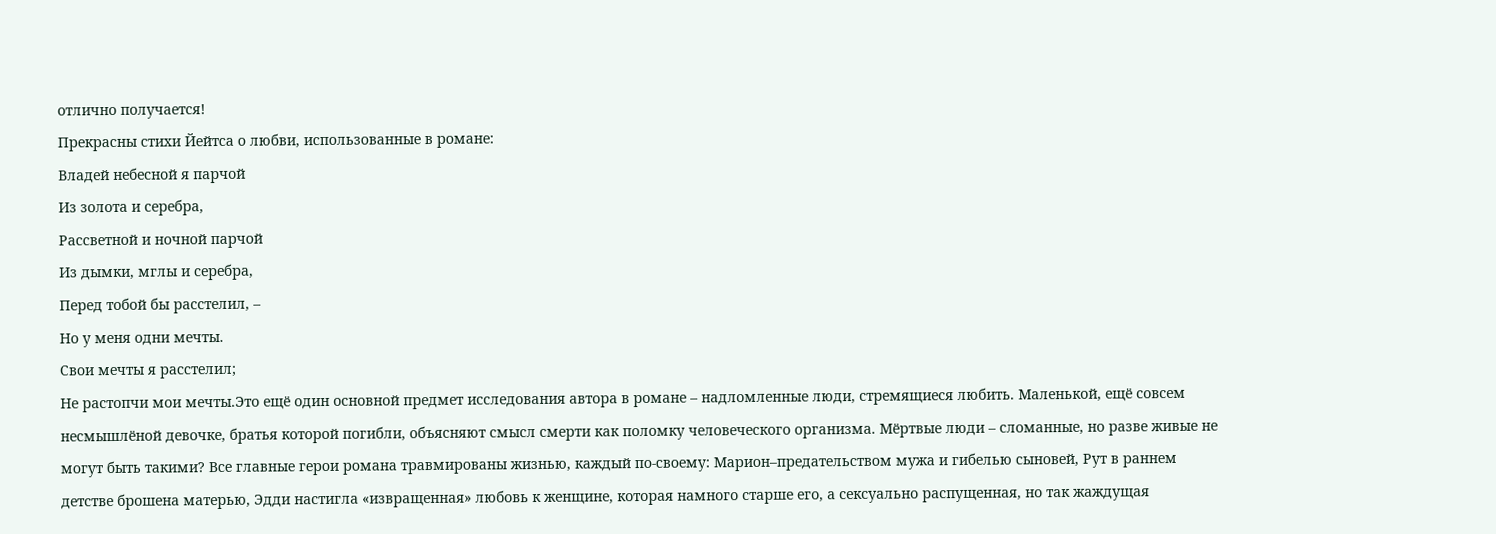отлично получается!
Прекрасны стихи Йейтса о любви, использованные в романе:
Владей небесной я парчой
Из золота и серебра,
Рассветной и ночной парчой
Из дымки, мглы и серебра,
Перед тобой бы расстелил, –
Но у меня одни мечты.
Свои мечты я расстелил;
Не растопчи мои мечты.Это ещё один основной предмет исследования автора в романе – надломленные люди, стремящиеся любить. Маленькой, ещё совсем несмышлёной девочке, братья которой погибли, объясняют смысл смерти как поломку человеческого организма. Мёртвые люди – сломанные, но разве живые не могут быть такими? Все главные герои романа травмированы жизнью, каждый по-своему: Марион–предательством мужа и гибелью сыновей, Рут в раннем детстве брошена матерью, Эдди настигла «извращенная» любовь к женщине, которая намного старше его, а сексуально распущенная, но так жаждущая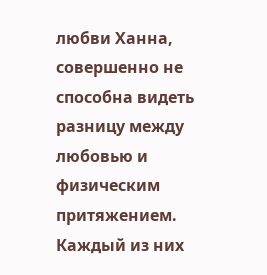любви Ханна, совершенно не способна видеть разницу между любовью и физическим притяжением. Каждый из них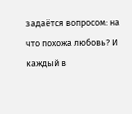задаётся вопросом: на что похожа любовь? И каждый в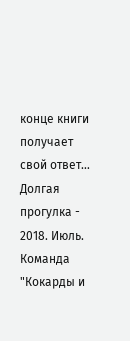конце книги получает свой ответ…
Долгая прогулка - 2018. Июль. Команда "Кокарды и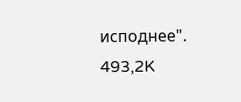исподнее".
493,2K